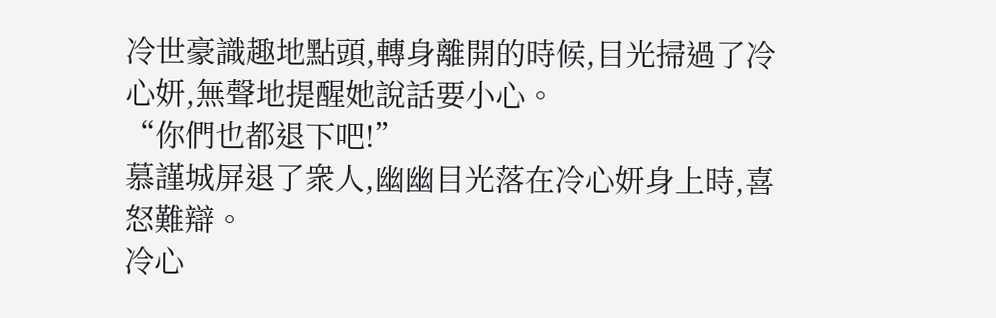冷世豪識趣地點頭,轉身離開的時候,目光掃過了冷心妍,無聲地提醒她說話要小心。
“你們也都退下吧!”
慕謹城屏退了衆人,幽幽目光落在冷心妍身上時,喜怒難辯。
冷心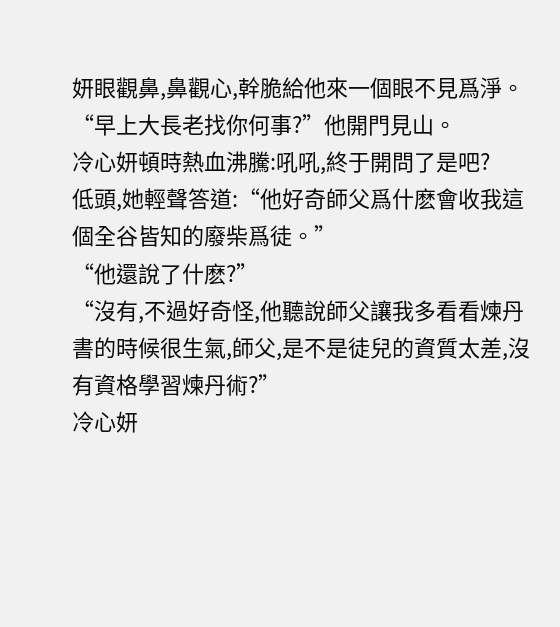妍眼觀鼻,鼻觀心,幹脆給他來一個眼不見爲淨。
“早上大長老找你何事?”他開門見山。
冷心妍頓時熱血沸騰:吼吼,終于開問了是吧?
低頭,她輕聲答道:“他好奇師父爲什麽會收我這個全谷皆知的廢柴爲徒。”
“他還說了什麽?”
“沒有,不過好奇怪,他聽說師父讓我多看看煉丹書的時候很生氣,師父,是不是徒兒的資質太差,沒有資格學習煉丹術?”
冷心妍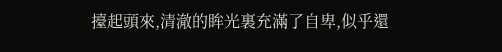擡起頭來,清澈的眸光裏充滿了自卑,似乎還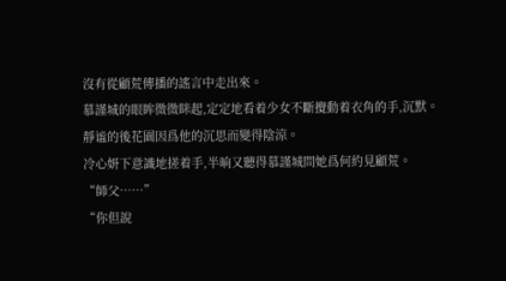沒有從顧荒傳播的謠言中走出來。
慕謹城的眼眸微微眯起,定定地看着少女不斷攪動着衣角的手,沉默。
靜谧的後花園因爲他的沉思而變得陰涼。
冷心妍下意識地搓着手,半晌又聽得慕謹城問她爲何約見顧荒。
“師父……”
“你但說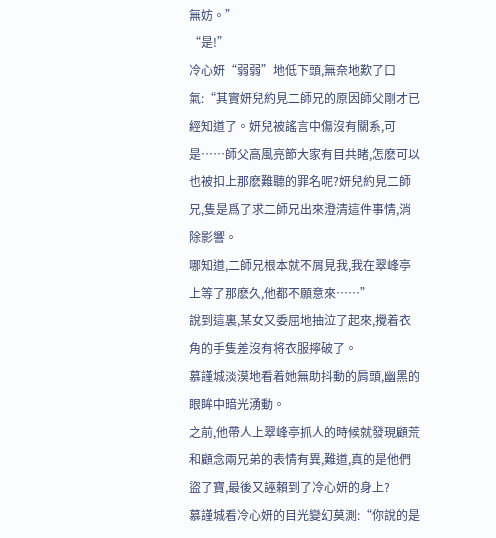無妨。”
“是!”
冷心妍“弱弱”地低下頭,無奈地歎了口氣:“其實妍兒約見二師兄的原因師父剛才已經知道了。妍兒被謠言中傷沒有關系,可是……師父高風亮節大家有目共睹,怎麽可以也被扣上那麽難聽的罪名呢?妍兒約見二師兄,隻是爲了求二師兄出來澄清這件事情,消除影響。
哪知道,二師兄根本就不屑見我,我在翠峰亭上等了那麽久,他都不願意來……”
說到這裏,某女又委屈地抽泣了起來,攪着衣角的手隻差沒有将衣服擰破了。
慕謹城淡漠地看着她無助抖動的肩頭,幽黑的眼眸中暗光湧動。
之前,他帶人上翠峰亭抓人的時候就發現顧荒和顧念兩兄弟的表情有異,難道,真的是他們盜了寶,最後又誣賴到了冷心妍的身上?
慕謹城看冷心妍的目光變幻莫測:“你說的是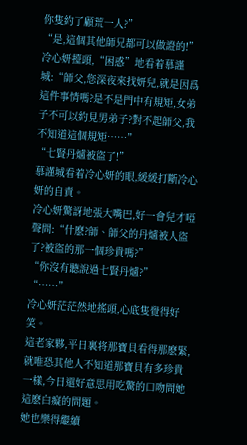你隻約了顧荒一人?”
“是,這個其他師兄都可以做證的!”
冷心妍擡頭,“困惑”地看着慕謹城:“師父,您深夜來找妍兒,就是因爲這件事情嗎?是不是門中有規矩,女弟子不可以約見男弟子?對不起師父,我不知道這個規矩……”
“七賢丹爐被盜了!”
慕謹城看着冷心妍的眼,緩緩打斷冷心妍的自責。
冷心妍驚訝地張大嘴巴,好一會兒才啞聲問:“什麽?師、師父的丹爐被人盜了?被盜的那一個珍貴嗎?”
“你沒有聽說過七賢丹爐?”
“……”
冷心妍茫茫然地搖頭,心底隻覺得好笑。
這老家夥,平日裏将那寶貝看得那麽緊,就唯恐其他人不知道那寶貝有多珍貴一樣,今日還好意思用吃驚的口吻問她這麽白癡的問題。
她也樂得繼續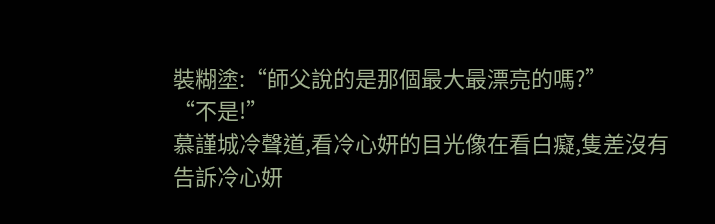裝糊塗:“師父說的是那個最大最漂亮的嗎?”
“不是!”
慕謹城冷聲道,看冷心妍的目光像在看白癡,隻差沒有告訴冷心妍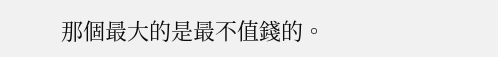那個最大的是最不值錢的。